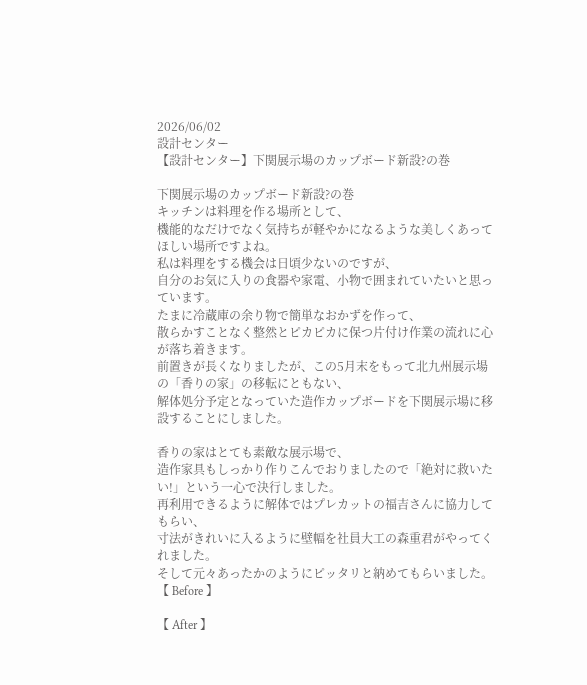2026/06/02
設計センター
【設計センター】下関展示場のカップボード新設?の巻

下関展示場のカップボード新設?の巻
キッチンは料理を作る場所として、
機能的なだけでなく気持ちが軽やかになるような美しくあってほしい場所ですよね。
私は料理をする機会は日頃少ないのですが、
自分のお気に入りの食器や家電、小物で囲まれていたいと思っています。
たまに冷蔵庫の余り物で簡単なおかずを作って、
散らかすことなく整然とピカピカに保つ片付け作業の流れに心が落ち着きます。
前置きが長くなりましたが、この5月末をもって北九州展示場の「香りの家」の移転にともない、
解体処分予定となっていた造作カップボードを下関展示場に移設することにしました。

香りの家はとても素敵な展示場で、
造作家具もしっかり作りこんでおりましたので「絶対に救いたい!」という一心で決行しました。
再利用できるように解体ではプレカットの福吉さんに協力してもらい、
寸法がきれいに入るように壁幅を社員大工の森重君がやってくれました。
そして元々あったかのようにピッタリと納めてもらいました。
【 Before 】

【 After 】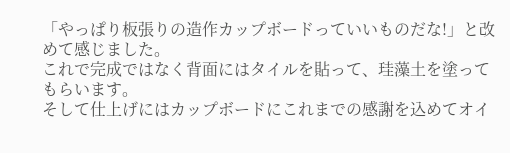「やっぱり板張りの造作カップボードっていいものだな!」と改めて感じました。
これで完成ではなく背面にはタイルを貼って、珪藻土を塗ってもらいます。
そして仕上げにはカップボードにこれまでの感謝を込めてオイ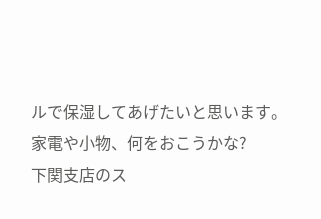ルで保湿してあげたいと思います。
家電や小物、何をおこうかな?
下関支店のス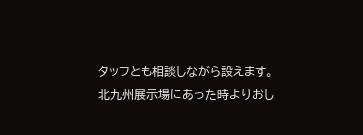タッフとも相談しながら設えます。
北九州展示場にあった時よりおし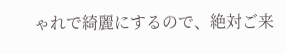ゃれで綺麗にするので、絶対ご来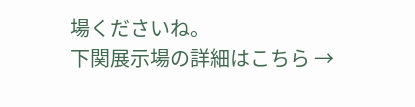場くださいね。
下関展示場の詳細はこちら →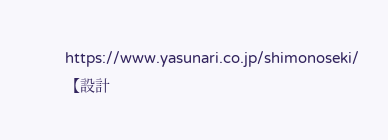https://www.yasunari.co.jp/shimonoseki/
【設計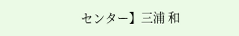センター】三浦 和